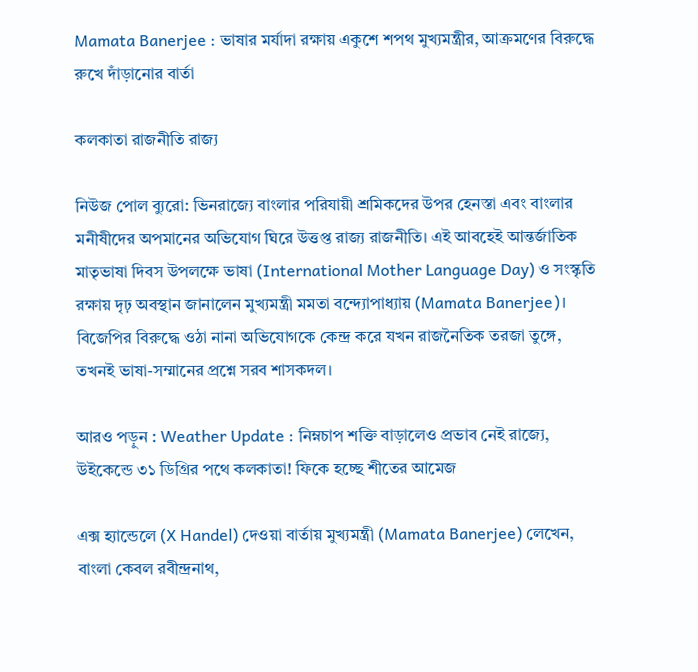Mamata Banerjee : ভাষার মর্যাদা রক্ষায় একুশে শপথ মুখ্যমন্ত্রীর, আক্রমণের বিরুদ্ধে রুখে দাঁড়ানোর বার্তা

কলকাতা রাজনীতি রাজ্য

নিউজ পোল ব্যুরো: ভিনরাজ্যে বাংলার পরিযায়ী শ্রমিকদের উপর হেনস্তা এবং বাংলার মনীষীদের অপমানের অভিযোগ ঘিরে উত্তপ্ত রাজ্য রাজনীতি। এই আবহেই আন্তর্জাতিক মাতৃভাষা দিবস উপলক্ষে ভাষা (International Mother Language Day) ও সংস্কৃতি রক্ষায় দৃঢ় অবস্থান জানালেন মুখ্যমন্ত্রী মমতা বন্দ্যোপাধ্যায় (Mamata Banerjee)। বিজেপির বিরুদ্ধে ওঠা নানা অভিযোগকে কেন্দ্র করে যখন রাজনৈতিক তরজা তুঙ্গে, তখনই ভাষা-সম্মানের প্রশ্নে সরব শাসকদল।

আরও পড়ুন : Weather Update : নিম্নচাপ শক্তি বাড়ালেও প্রভাব নেই রাজ্যে, উইকেন্ডে ৩১ ডিগ্রির পথে কলকাতা! ফিকে হচ্ছে শীতের আমেজ

এক্স হ্যান্ডেলে (X Handel) দেওয়া বার্তায় মুখ্যমন্ত্রী (Mamata Banerjee) লেখেন, বাংলা কেবল রবীন্দ্রনাথ,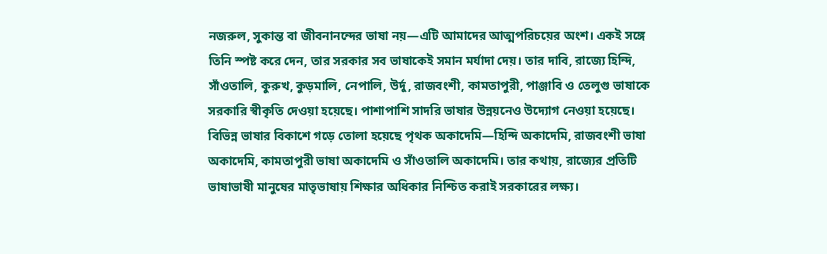নজরুল, সুকান্ত বা জীবনানন্দের ভাষা নয়—এটি আমাদের আত্মপরিচয়ের অংশ। একই সঙ্গে তিনি স্পষ্ট করে দেন, তার সরকার সব ভাষাকেই সমান মর্যাদা দেয়। তার দাবি, রাজ্যে হিন্দি, সাঁওতালি, কুরুখ, কুড়মালি, নেপালি, উর্দু, রাজবংশী, কামতাপুরী, পাঞ্জাবি ও তেলুগু ভাষাকে সরকারি স্বীকৃতি দেওয়া হয়েছে। পাশাপাশি সাদরি ভাষার উন্নয়নেও উদ্যোগ নেওয়া হয়েছে। বিভিন্ন ভাষার বিকাশে গড়ে তোলা হয়েছে পৃথক অকাদেমি—হিন্দি অকাদেমি, রাজবংশী ভাষা অকাদেমি, কামতাপুরী ভাষা অকাদেমি ও সাঁওতালি অকাদেমি। তার কথায়, রাজ্যের প্রতিটি ভাষাভাষী মানুষের মাতৃভাষায় শিক্ষার অধিকার নিশ্চিত করাই সরকারের লক্ষ্য।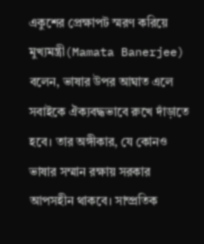একুশের প্রেক্ষাপট স্মরণ করিয়ে মুখ্যমন্ত্রী(Mamata Banerjee) বলেন, ভাষার উপর আঘাত এলে সবাইকে ঐক্যবদ্ধভাবে রুখে দাঁড়াতে হবে। তার অঙ্গীকার, যে কোনও ভাষার সম্মান রক্ষায় সরকার আপসহীন থাকবে। সাম্প্রতিক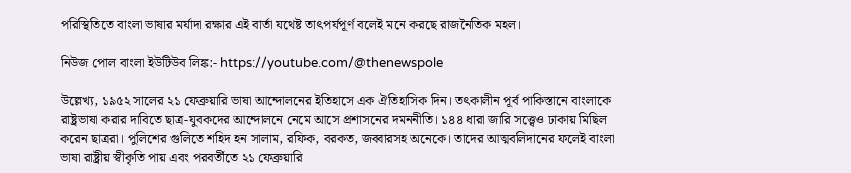পরিস্থিতিতে বাংলা ভাষার মর্যাদা রক্ষার এই বার্তা যথেষ্ট তাৎপর্যপূর্ণ বলেই মনে করছে রাজনৈতিক মহল।

নিউজ পোল বাংলা ইউটিউব লিঙ্ক:- https://youtube.com/@thenewspole

উল্লেখ্য, ১৯৫২ সালের ২১ ফেব্রুয়ারি ভাষা আন্দোলনের ইতিহাসে এক ঐতিহাসিক দিন। তৎকালীন পূর্ব পাকিস্তানে বাংলাকে রাষ্ট্রভাষা করার দাবিতে ছাত্র-যুবকদের আন্দোলনে নেমে আসে প্রশাসনের দমননীতি। ১৪৪ ধারা জারি সত্ত্বেও ঢাকায় মিছিল করেন ছাত্ররা। পুলিশের গুলিতে শহিদ হন সালাম, রফিক, বরকত, জব্বারসহ অনেকে। তাদের আত্মবলিদানের ফলেই বাংলা ভাষা রাষ্ট্রীয় স্বীকৃতি পায় এবং পরবর্তীতে ২১ ফেব্রুয়ারি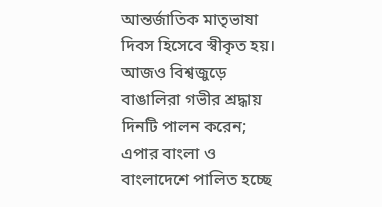আন্তর্জাতিক মাতৃভাষা দিবস হিসেবে স্বীকৃত হয়। আজও বিশ্বজুড়ে বাঙালিরা গভীর শ্রদ্ধায় দিনটি পালন করেন; এপার বাংলা ও বাংলাদেশে পালিত হচ্ছে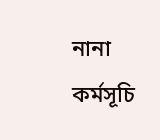নানা কর্মসূচি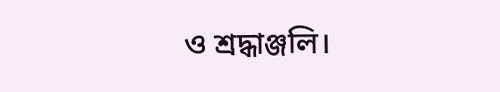ও শ্রদ্ধাঞ্জলি।